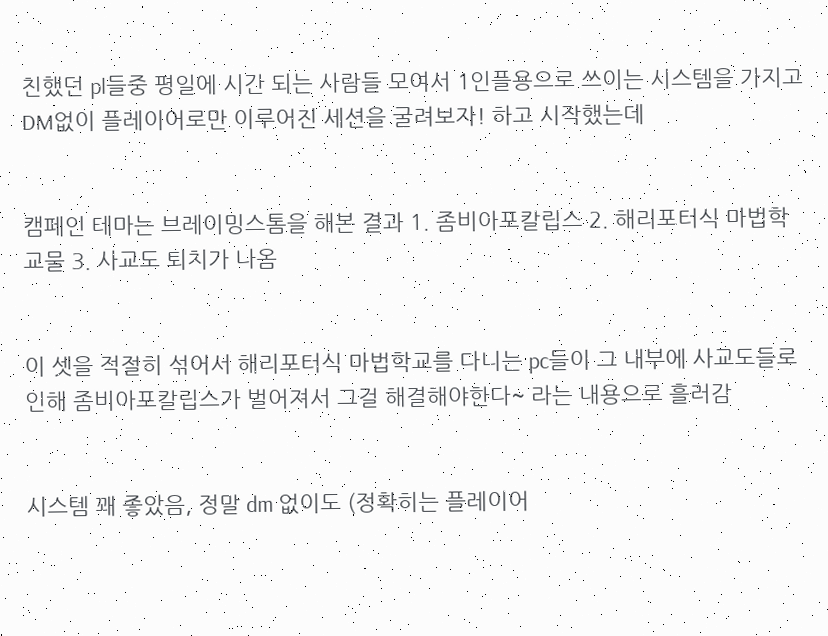친했던 pl들중 평일에 시간 되는 사람들 모여서 1인플용으로 쓰이는 시스템을 가지고 DM없이 플레이어로만 이루어진 세션을 굴려보자! 하고 시작했는데


캠페인 테마는 브레이밍스톰을 해본 결과 1. 좀비아포칼립스 2. 해리포터식 마법학교물 3. 사교도 퇴치가 나옴


이 셋을 적절히 섞어서 해리포터식 마법학교를 다니는 pc들이 그 내부에 사교도들로 인해 좀비아포칼립스가 벌어져서 그걸 해결해야한다~ 라는 내용으로 흘러감


시스템 꽤 좋았음, 정말 dm 없이도 (정확히는 플레이어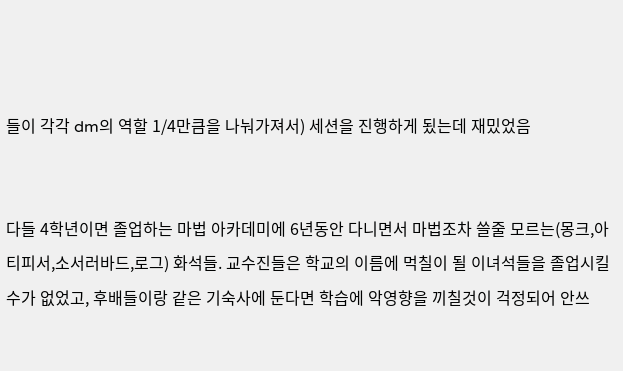들이 각각 dm의 역할 1/4만큼을 나눠가져서) 세션을 진행하게 됬는데 재밌었음


다들 4학년이면 졸업하는 마법 아카데미에 6년동안 다니면서 마법조차 쓸줄 모르는(몽크,아티피서,소서러바드,로그) 화석들. 교수진들은 학교의 이름에 먹칠이 될 이녀석들을 졸업시킬수가 없었고, 후배들이랑 같은 기숙사에 둔다면 학습에 악영향을 끼칠것이 걱정되어 안쓰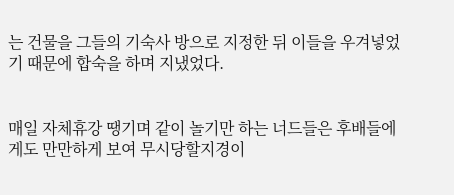는 건물을 그들의 기숙사 방으로 지정한 뒤 이들을 우겨넣었기 때문에 합숙을 하며 지냈었다.


매일 자체휴강 땡기며 같이 놀기만 하는 너드들은 후배들에게도 만만하게 보여 무시당할지경이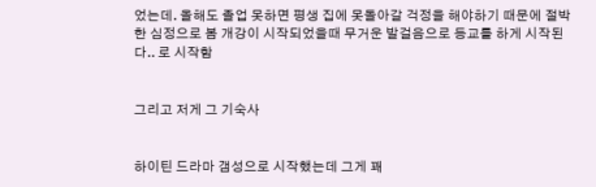었는데. 올해도 졸업 못하면 평생 집에 못돌아갈 걱정을 해야하기 때문에 절박한 심정으로 봄 개강이 시작되었을때 무거운 발걸음으로 등교를 하게 시작된다.. 로 시작함


그리고 저게 그 기숙사


하이틴 드라마 갬성으로 시작했는데 그게 꽤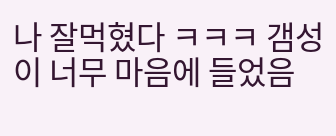나 잘먹혔다 ㅋㅋㅋ 갬성이 너무 마음에 들었음